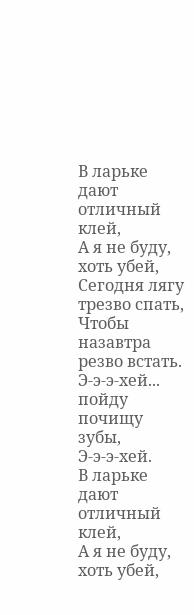В ларьке дают отличный клей,
А я не буду, хоть убей,
Сегодня лягу трезво спать,
Чтобы назавтра резво встать.
Э-э-э-хей... пойду почищу зубы,
Э-э-э-хей.
В ларьке дают отличный клей,
А я не буду, хоть убей,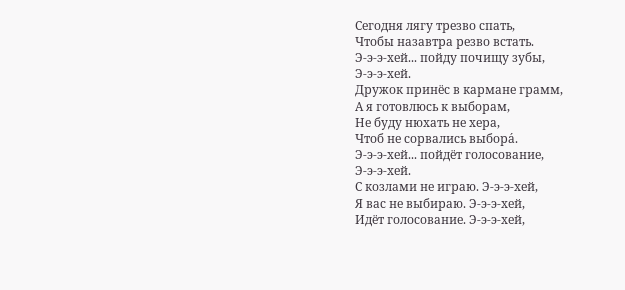Сегодня лягу трезво спать,
Чтобы назавтра резво встать.
Э-э-э-хей... пойду почищу зубы,
Э-э-э-хей.
Дружок принёс в кармане грамм,
А я готовлюсь к выборам,
Не буду нюхать не хера,
Чтоб не сорвались выбора́.
Э-э-э-хей... пойдёт голосование,
Э-э-э-хей.
С козлами не играю. Э-э-э-хей,
Я вас не выбираю. Э-э-э-хей,
Идёт голосование. Э-э-э-хей,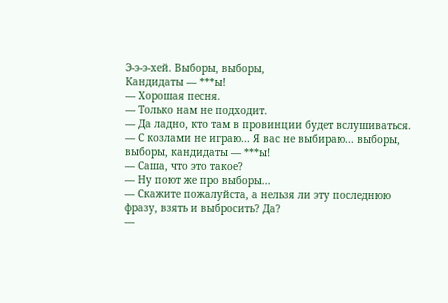Э-э-э-хей. Выборы, выборы,
Кандидаты — ***ы!
— Хорошая песня.
— Только нам не подходит.
— Да ладно, кто там в провинции будет вслушиваться.
— С козлами не играю... Я вас не выбираю... выборы, выборы, кандидаты — ***ы!
— Саша, что это такое?
— Ну поют же про выборы...
— Скажите пожалуйста, а нельзя ли эту последнюю фразу, взять и выбросить? Да?
—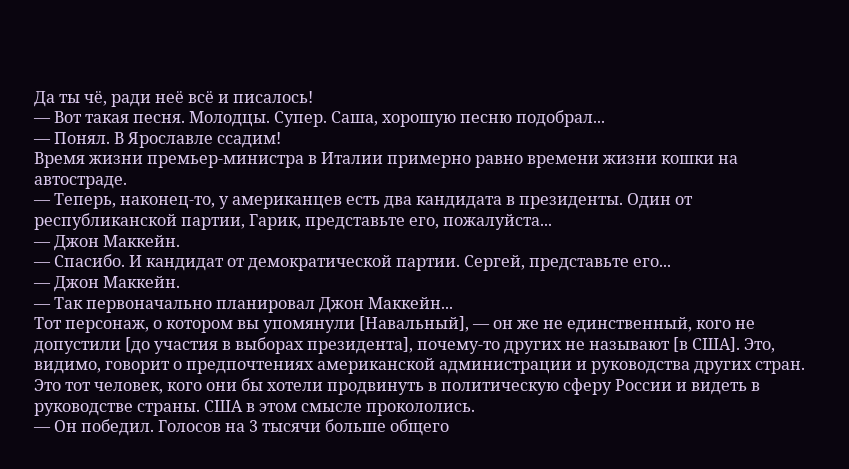Да ты чё, ради неё всё и писалось!
— Вот такая песня. Молодцы. Супер. Саша, хорошую песню подобрал...
— Понял. В Ярославле ссадим!
Время жизни премьер-министра в Италии примерно равно времени жизни кошки на автостраде.
— Теперь, наконец-то, у американцев есть два кандидата в президенты. Один от республиканской партии, Гарик, представьте его, пожалуйста...
— Джон Маккейн.
— Спасибо. И кандидат от демократической партии. Сергей, представьте его...
— Джон Маккейн.
— Так первоначально планировал Джон Маккейн...
Тот персонаж, о котором вы упомянули [Навальный], — он же не единственный, кого не допустили [до участия в выборах президента], почему-то других не называют [в США]. Это, видимо, говорит о предпочтениях американской администрации и руководства других стран. Это тот человек, кого они бы хотели продвинуть в политическую сферу России и видеть в руководстве страны. США в этом смысле прокололись.
— Он победил. Голосов на 3 тысячи больше общего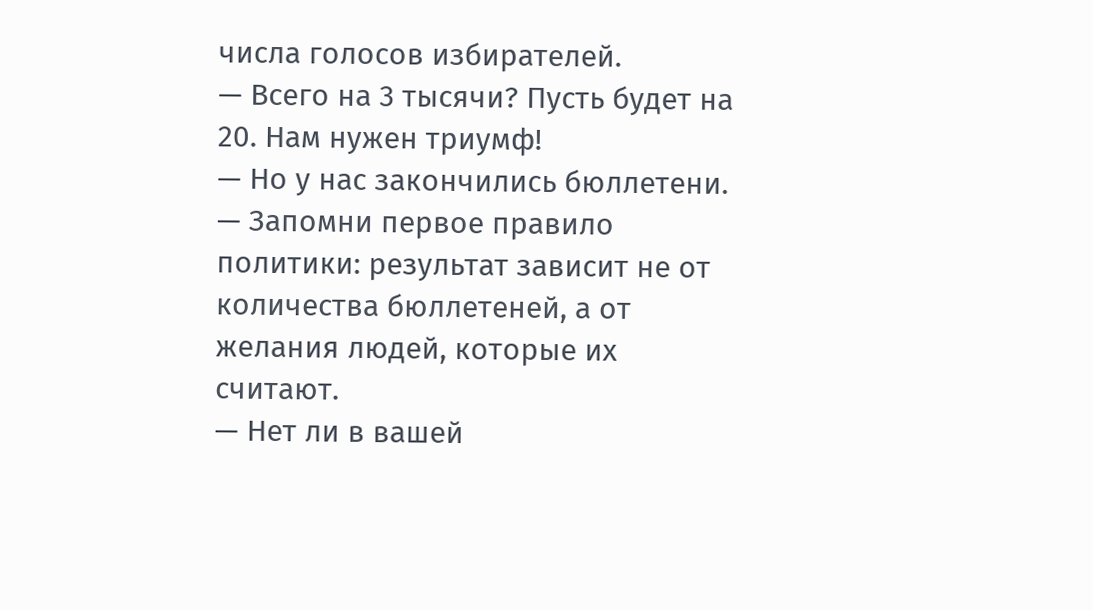числа голосов избирателей.
— Всего на 3 тысячи? Пусть будет на 20. Нам нужен триумф!
— Но у нас закончились бюллетени.
— Запомни первое правило политики: результат зависит не от количества бюллетеней, а от желания людей, которые их считают.
— Нет ли в вашей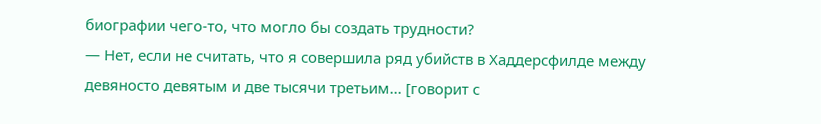биографии чего-то, что могло бы создать трудности?
— Нет, если не считать, что я совершила ряд убийств в Хаддерсфилде между девяносто девятым и две тысячи третьим... [говорит с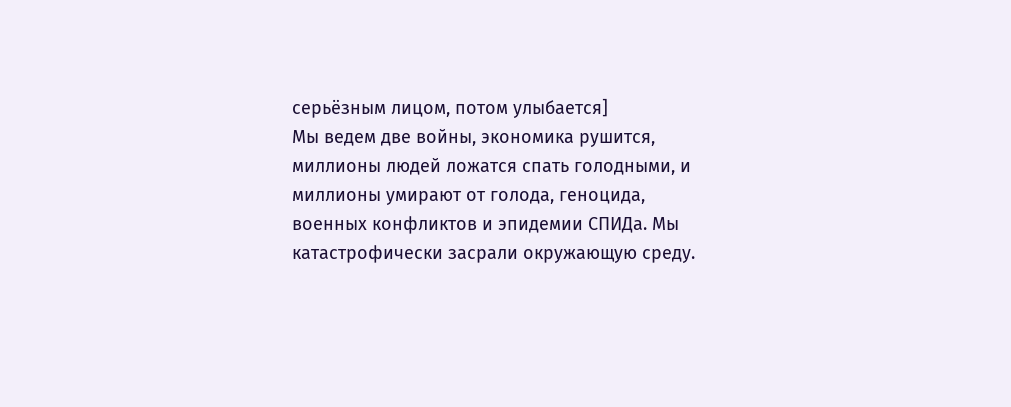серьёзным лицом, потом улыбается]
Мы ведем две войны, экономика рушится, миллионы людей ложатся спать голодными, и миллионы умирают от голода, геноцида, военных конфликтов и эпидемии СПИДа. Мы катастрофически засрали окружающую среду.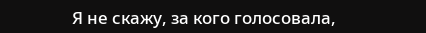Я не скажу, за кого голосовала,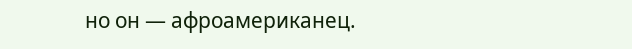но он — афроамериканец.